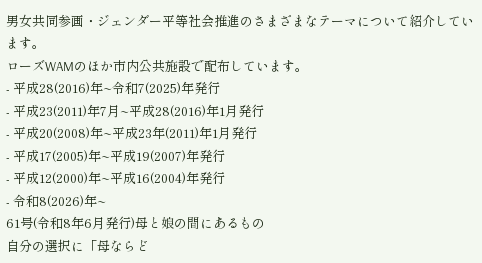男女共同参画・ジェンダー平等社会推進のさまざまなテーマについて紹介しています。
ローズWAMのほか市内公共施設で配布しています。
- 平成28(2016)年~令和7(2025)年発行
- 平成23(2011)年7月~平成28(2016)年1月発行
- 平成20(2008)年~平成23年(2011)年1月発行
- 平成17(2005)年~平成19(2007)年発行
- 平成12(2000)年~平成16(2004)年発行
- 令和8(2026)年~
61号(令和8年6月発行)母と娘の間にあるもの
自分の選択に「母ならど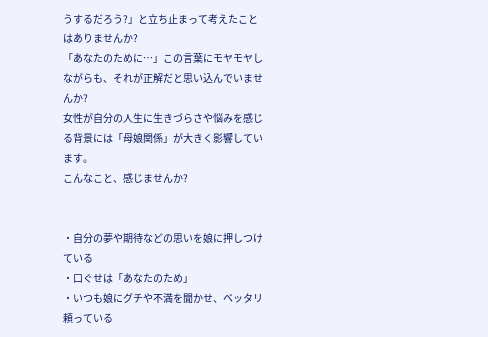うするだろう?」と立ち止まって考えたことはありませんか?
「あなたのために…」この言葉にモヤモヤしながらも、それが正解だと思い込んでいませんか?
女性が自分の人生に生きづらさや悩みを感じる背景には「母娘関係」が大きく影響しています。
こんなこと、感じませんか?


・自分の夢や期待などの思いを娘に押しつけている
・口ぐせは「あなたのため」
・いつも娘にグチや不満を聞かせ、ベッタリ頼っている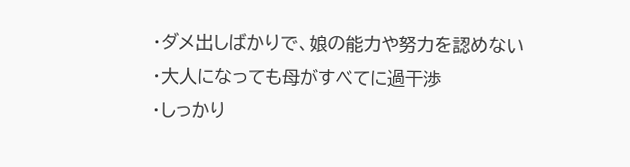・ダメ出しばかりで、娘の能力や努力を認めない
・大人になっても母がすべてに過干渉
・しっかり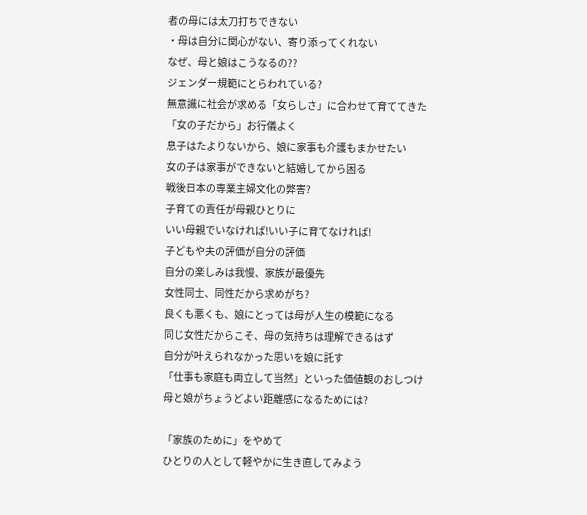者の母には太刀打ちできない
・母は自分に関心がない、寄り添ってくれない
なぜ、母と娘はこうなるの??
ジェンダー規範にとらわれている?
無意識に社会が求める「女らしさ」に合わせて育ててきた
「女の子だから」お行儀よく
息子はたよりないから、娘に家事も介護もまかせたい
女の子は家事ができないと結婚してから困る
戦後日本の専業主婦文化の弊害?
子育ての責任が母親ひとりに
いい母親でいなければ!いい子に育てなければ!
子どもや夫の評価が自分の評価
自分の楽しみは我慢、家族が最優先
女性同士、同性だから求めがち?
良くも悪くも、娘にとっては母が人生の模範になる
同じ女性だからこそ、母の気持ちは理解できるはず
自分が叶えられなかった思いを娘に託す
「仕事も家庭も両立して当然」といった価値観のおしつけ
母と娘がちょうどよい距離感になるためには?

「家族のために」をやめて
ひとりの人として軽やかに生き直してみよう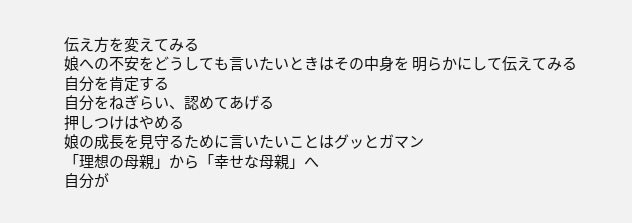伝え方を変えてみる
娘への不安をどうしても言いたいときはその中身を 明らかにして伝えてみる
自分を肯定する
自分をねぎらい、認めてあげる
押しつけはやめる
娘の成長を見守るために言いたいことはグッとガマン
「理想の母親」から「幸せな母親」へ
自分が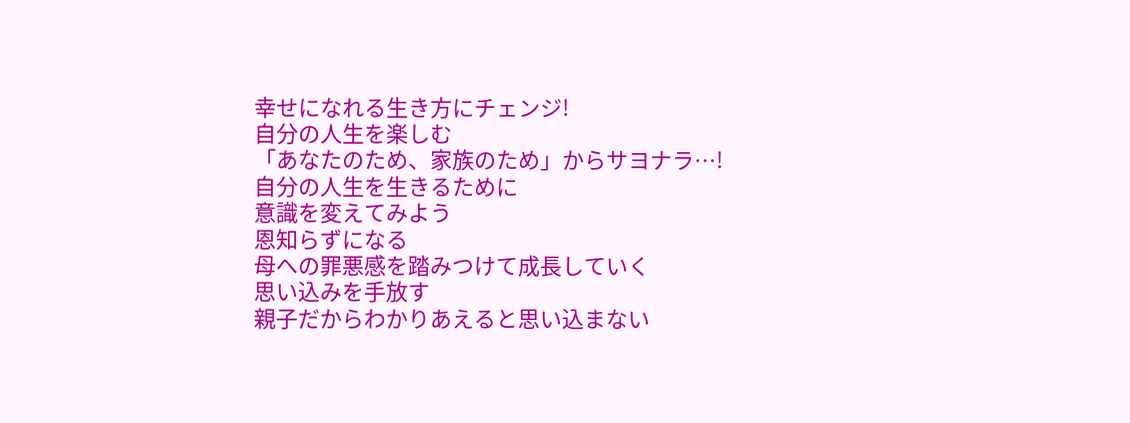幸せになれる生き方にチェンジ!
自分の人生を楽しむ
「あなたのため、家族のため」からサヨナラ…!
自分の人生を生きるために
意識を変えてみよう
恩知らずになる
母への罪悪感を踏みつけて成長していく
思い込みを手放す
親子だからわかりあえると思い込まない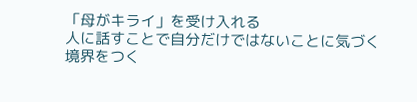「母がキライ」を受け入れる
人に話すことで自分だけではないことに気づく
境界をつく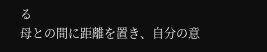る
母との間に距離を置き、自分の意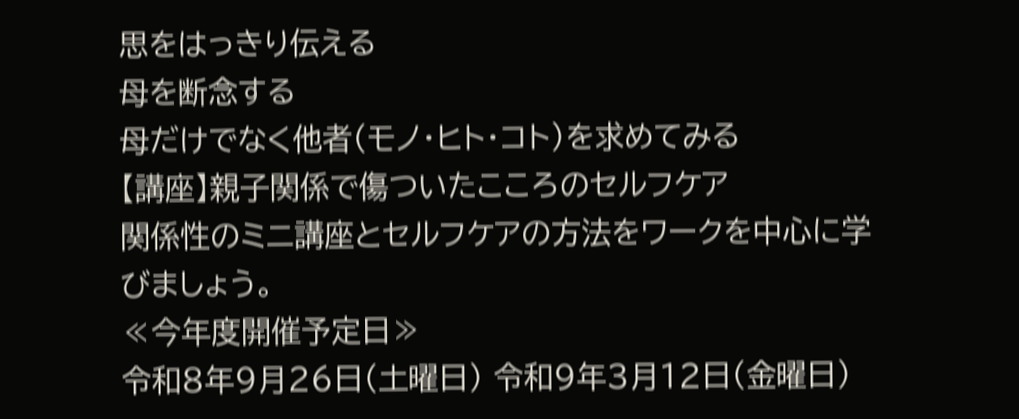思をはっきり伝える
母を断念する
母だけでなく他者(モノ・ヒト・コト)を求めてみる
【講座】親子関係で傷ついたこころのセルフケア
関係性のミニ講座とセルフケアの方法をワークを中心に学びましょう。
≪今年度開催予定日≫
令和8年9月26日(土曜日) 令和9年3月12日(金曜日)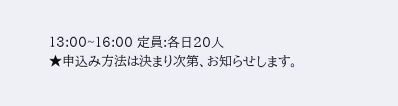13:00~16:00 定員:各日20人
★申込み方法は決まり次第、お知らせします。